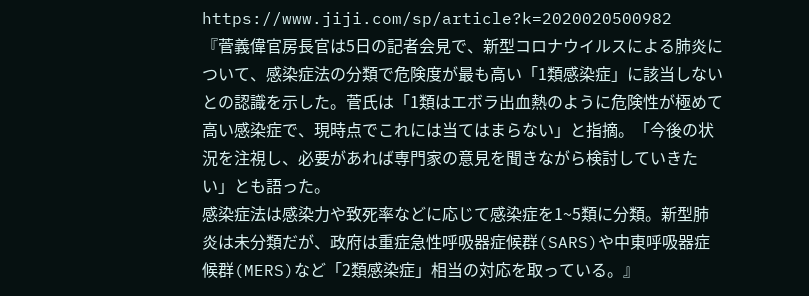https://www.jiji.com/sp/article?k=2020020500982
『菅義偉官房長官は5日の記者会見で、新型コロナウイルスによる肺炎について、感染症法の分類で危険度が最も高い「1類感染症」に該当しないとの認識を示した。菅氏は「1類はエボラ出血熱のように危険性が極めて高い感染症で、現時点でこれには当てはまらない」と指摘。「今後の状況を注視し、必要があれば専門家の意見を聞きながら検討していきたい」とも語った。
感染症法は感染力や致死率などに応じて感染症を1~5類に分類。新型肺炎は未分類だが、政府は重症急性呼吸器症候群(SARS)や中東呼吸器症候群(MERS)など「2類感染症」相当の対応を取っている。』